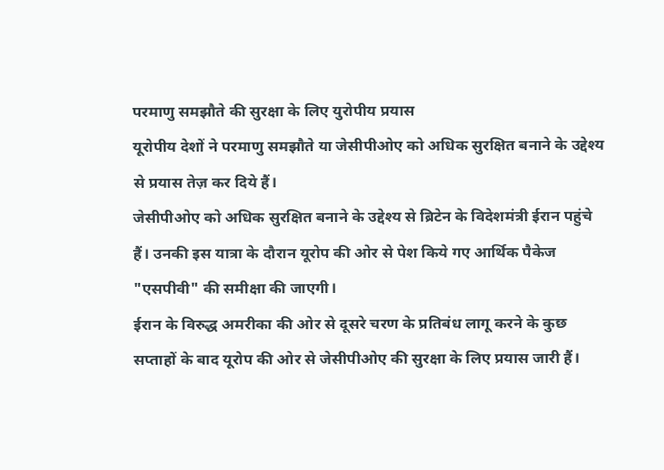परमाणु समझौते की सुरक्षा के लिए युरोपीय प्रयास
यूरोपीय देशों ने परमाणु समझौते या जेसीपीओए को अधिक सुरक्षित बनाने के उद्देश्य से प्रयास तेज़ कर दिये हैं।
जेसीपीओए को अधिक सुरक्षित बनाने के उद्देश्य से ब्रिटेन के विदेशमंत्री ईरान पहुंचे हैं। उनकी इस यात्रा के दौरान यूरोप की ओर से पेश किये गए आर्थिक पैकेज "एसपीवी" की समीक्षा की जाएगी।
ईरान के विरुद्ध अमरीका की ओर से दूसरे चरण के प्रतिबंध लागू करने के कुछ सप्ताहों के बाद यूरोप की ओर से जेसीपीओए की सुरक्षा के लिए प्रयास जारी हैं।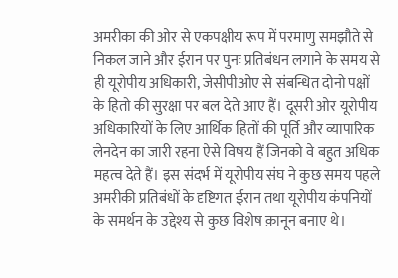अमरीका की ओर से एकपक्षीय रूप में परमाणु समझौते से निकल जाने और ईरान पर पुनः प्रतिबंधन लगाने के समय से ही यूरोपीय अधिकारी, जेसीपीओए से संबन्धित दोनो पक्षों के हितो की सुरक्षा पर बल देते आए हैं। दूसरी ओर यूरोपीय अधिकारियों के लिए आर्थिक हितों की पूर्ति और व्यापारिक लेनदेन का जारी रहना ऐसे विषय हैं जिनको वे बहुत अधिक महत्व देते हैं। इस संदर्भ में यूरोपीय संघ ने कुछ समय पहले अमरीकी प्रतिबंधों के दृष्टिगत ईरान तथा यूरोपीय कंपनियों के समर्थन के उद्देश्य से कुछ विशेष क़ानून बनाए थे।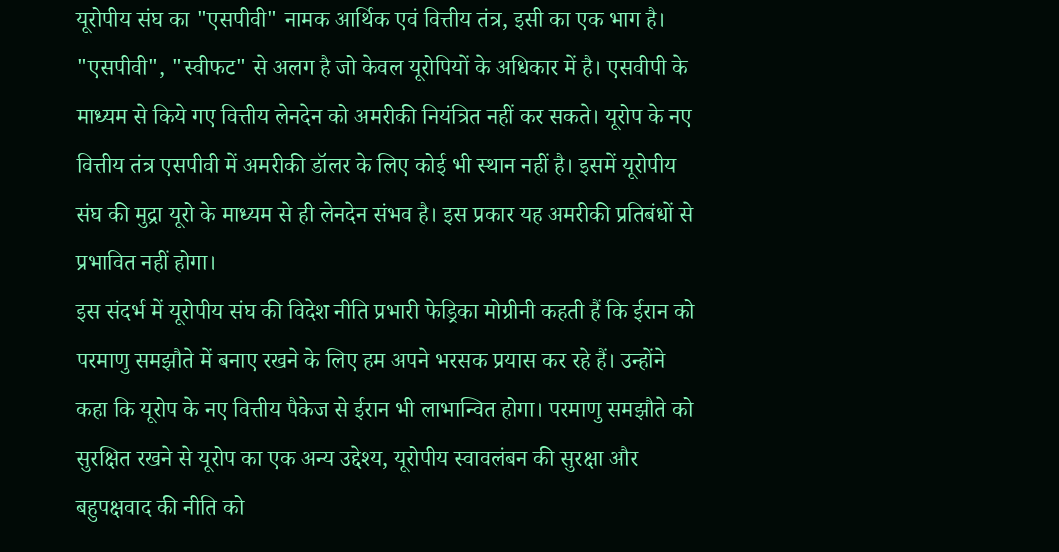यूरोपीय संघ का "एसपीवी" नामक आर्थिक एवं वित्तीय तंत्र, इसी का एक भाग है। "एसपीवी", "स्वीफट" से अलग है जो केवल यूरोपियों के अधिकार में है। एसवीपी के माध्यम से किये गए वित्तीय लेनदेन को अमरीकी नियंत्रित नहीं कर सकते। यूरोप के नए वित्तीय तंत्र एसपीवी में अमरीकी डॉलर के लिए कोई भी स्थान नहीं है। इसमें यूरोपीय संघ की मुद्रा यूरो के माध्यम से ही लेनदेन संभव है। इस प्रकार यह अमरीकी प्रतिबंधों से प्रभावित नहीं होगा।
इस संदर्भ में यूरोपीय संघ की विदेश नीति प्रभारी फेड्रिका मोग्रीनी कहती हैं कि ईरान को परमाणु समझौते में बनाए रखने के लिए हम अपने भरसक प्रयास कर रहे हैं। उन्होंने कहा कि यूरोप के नए वित्तीय पैकेज से ईरान भी लाभान्वित होगा। परमाणु समझौते को सुरक्षित रखने से यूरोप का एक अन्य उद्देश्य, यूरोपीय स्वावलंबन की सुरक्षा और बहुपक्षवाद की नीति को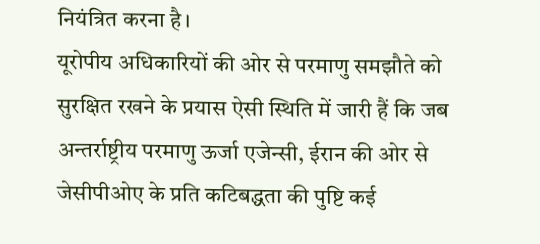नियंत्रित करना है।
यूरोपीय अधिकारियों की ओर से परमाणु समझौते को सुरक्षित रखने के प्रयास ऐसी स्थिति में जारी हैं कि जब अन्तर्राष्ट्रीय परमाणु ऊर्जा एजेन्सी, ईरान की ओर से जेसीपीओए के प्रति कटिबद्धता की पुष्टि कई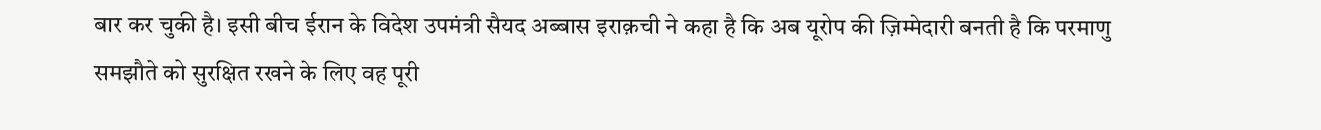बार कर चुकी है। इसी बीच ईरान के विदेश उपमंत्री सैयद अब्बास इराक़ची ने कहा है कि अब यूरोप की ज़िम्मेदारी बनती है कि परमाणु समझौते को सुरक्षित रखने के लिए वह पूरी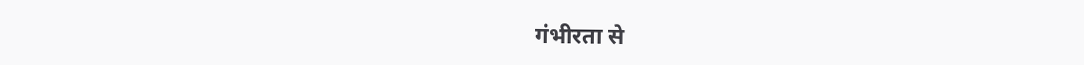गंभीरता से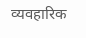व्यवहारिक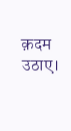क़दम उठाए।